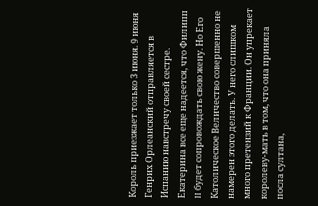Король приезжает только 3 июня. 9 июня Генрих Орлеанский отправляется в Испанию навстречу своей сестре. Екатерина все еще надеется, что Филипп II будет сопровождать свою жену. Но Его Католическое Величество совершенно не намерен этого делать. У него слишком много претензий к Франции. Он упрекает королеву-мать в том, что она приняла посла султана,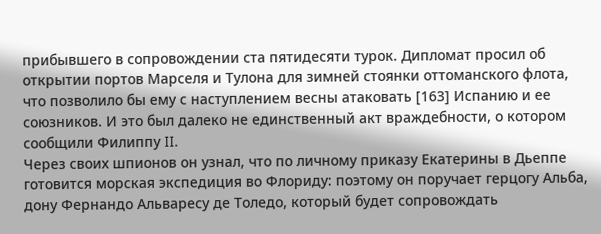прибывшего в сопровождении ста пятидесяти турок. Дипломат просил об открытии портов Марселя и Тулона для зимней стоянки оттоманского флота, что позволило бы ему с наступлением весны атаковать [163] Испанию и ее союзников. И это был далеко не единственный акт враждебности, о котором сообщили Филиппу II.
Через своих шпионов он узнал, что по личному приказу Екатерины в Дьеппе готовится морская экспедиция во Флориду: поэтому он поручает герцогу Альба, дону Фернандо Альваресу де Толедо, который будет сопровождать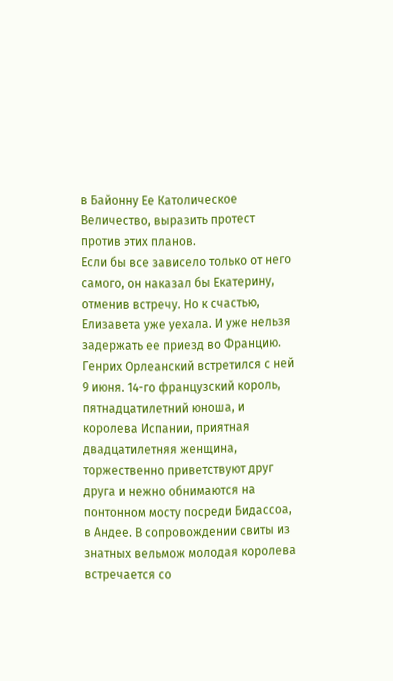в Байонну Ее Католическое Величество, выразить протест против этих планов.
Если бы все зависело только от него самого, он наказал бы Екатерину, отменив встречу. Но к счастью, Елизавета уже уехала. И уже нельзя задержать ее приезд во Францию. Генрих Орлеанский встретился с ней 9 июня. 14-го французский король, пятнадцатилетний юноша, и королева Испании, приятная двадцатилетняя женщина, торжественно приветствуют друг друга и нежно обнимаются на понтонном мосту посреди Бидассоа, в Андее. В сопровождении свиты из знатных вельмож молодая королева встречается со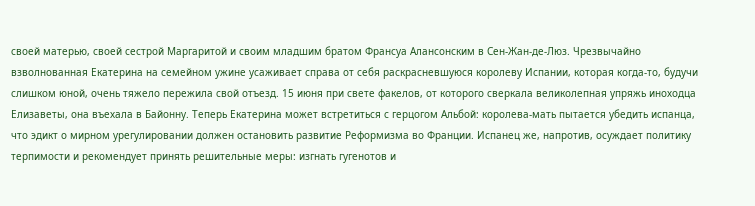своей матерью, своей сестрой Маргаритой и своим младшим братом Франсуа Алансонским в Сен-Жан-де-Люз. Чрезвычайно взволнованная Екатерина на семейном ужине усаживает справа от себя раскрасневшуюся королеву Испании, которая когда-то, будучи слишком юной, очень тяжело пережила свой отъезд. 15 июня при свете факелов, от которого сверкала великолепная упряжь иноходца Елизаветы, она въехала в Байонну. Теперь Екатерина может встретиться с герцогом Альбой: королева-мать пытается убедить испанца, что эдикт о мирном урегулировании должен остановить развитие Реформизма во Франции. Испанец же, напротив, осуждает политику терпимости и рекомендует принять решительные меры: изгнать гугенотов и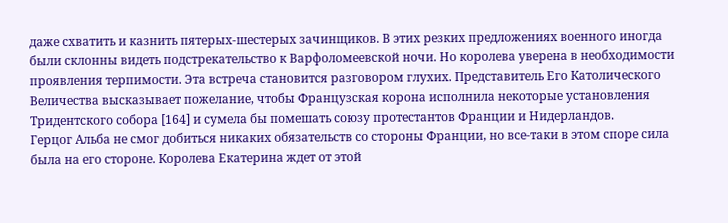даже схватить и казнить пятерых-шестерых зачинщиков. В этих резких предложениях военного иногда были склонны видеть подстрекательство к Варфоломеевской ночи. Но королева уверена в необходимости проявления терпимости. Эта встреча становится разговором глухих. Представитель Его Католического Величества высказывает пожелание, чтобы Французская корона исполнила некоторые установления Тридентского собора [164] и сумела бы помешать союзу протестантов Франции и Нидерландов.
Герцог Альба не смог добиться никаких обязательств со стороны Франции, но все-таки в этом споре сила была на его стороне. Королева Екатерина ждет от этой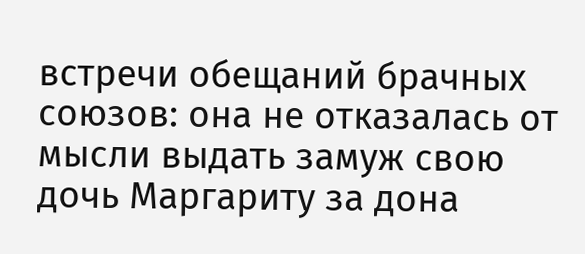встречи обещаний брачных союзов: она не отказалась от мысли выдать замуж свою дочь Маргариту за дона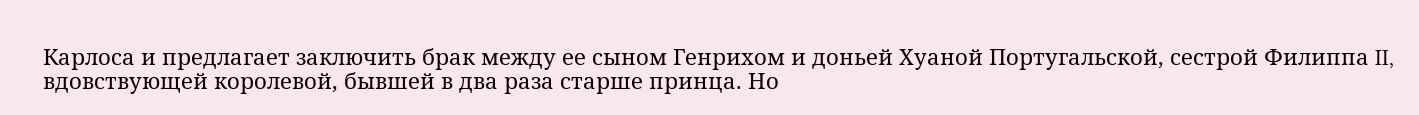Карлоса и предлагает заключить брак между ее сыном Генрихом и доньей Хуаной Португальской, сестрой Филиппа II, вдовствующей королевой, бывшей в два раза старше принца. Но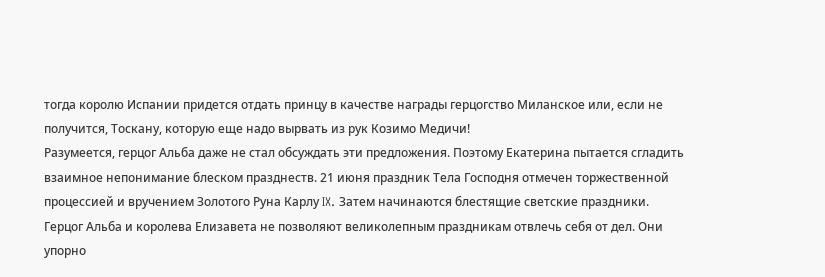тогда королю Испании придется отдать принцу в качестве награды герцогство Миланское или, если не получится, Тоскану, которую еще надо вырвать из рук Козимо Медичи!
Разумеется, герцог Альба даже не стал обсуждать эти предложения. Поэтому Екатерина пытается сгладить взаимное непонимание блеском празднеств. 21 июня праздник Тела Господня отмечен торжественной процессией и вручением Золотого Руна Карлу IX. Затем начинаются блестящие светские праздники.
Герцог Альба и королева Елизавета не позволяют великолепным праздникам отвлечь себя от дел. Они упорно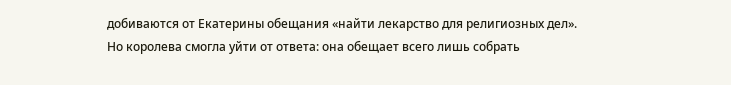добиваются от Екатерины обещания «найти лекарство для религиозных дел». Но королева смогла уйти от ответа: она обещает всего лишь собрать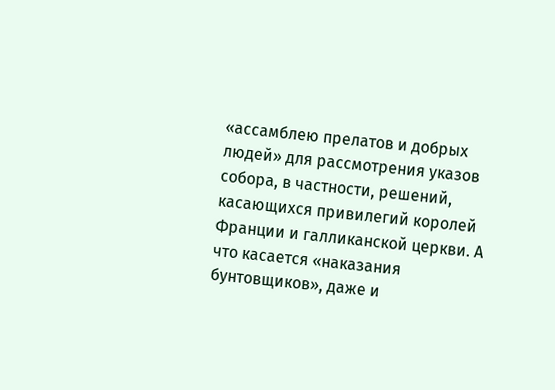«ассамблею прелатов и добрых людей» для рассмотрения указов собора, в частности, решений, касающихся привилегий королей Франции и галликанской церкви. А что касается «наказания бунтовщиков», даже и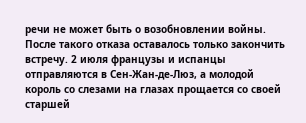речи не может быть о возобновлении войны. После такого отказа оставалось только закончить встречу. 2 июля французы и испанцы отправляются в Сен-Жан-де-Люз, а молодой король со слезами на глазах прощается со своей старшей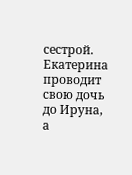сестрой. Екатерина проводит свою дочь до Ируна, а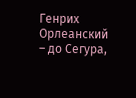Генрих Орлеанский – до Сегура,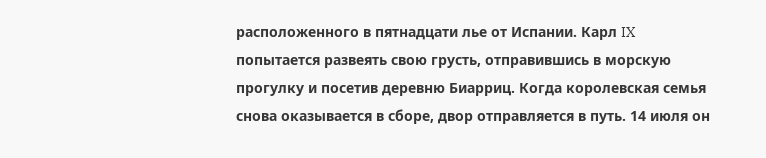расположенного в пятнадцати лье от Испании. Карл IX попытается развеять свою грусть, отправившись в морскую прогулку и посетив деревню Биарриц. Когда королевская семья снова оказывается в сборе, двор отправляется в путь. 14 июля он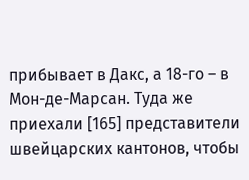прибывает в Дакс, а 18-го – в Мон-де-Марсан. Туда же приехали [165] представители швейцарских кантонов, чтобы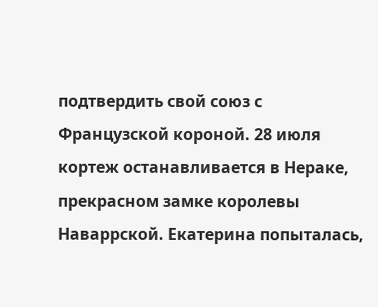подтвердить свой союз с Французской короной. 28 июля кортеж останавливается в Нераке, прекрасном замке королевы Наваррской. Екатерина попыталась,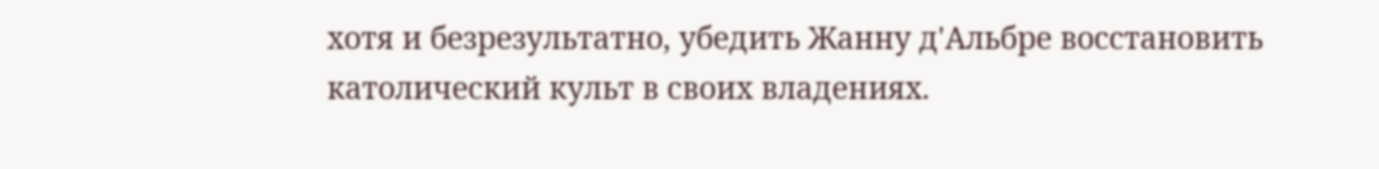хотя и безрезультатно, убедить Жанну д'Альбре восстановить католический культ в своих владениях.